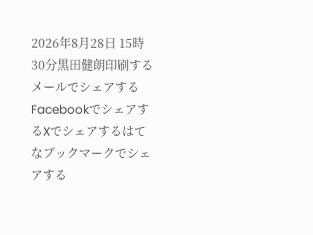2026年8月28日 15時30分黒田健朗印刷するメールでシェアするFacebookでシェアするXでシェアするはてなブックマークでシェアする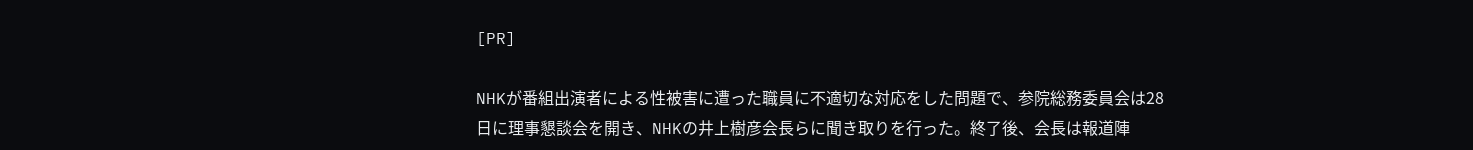[PR]

NHKが番組出演者による性被害に遭った職員に不適切な対応をした問題で、参院総務委員会は28日に理事懇談会を開き、NHKの井上樹彦会長らに聞き取りを行った。終了後、会長は報道陣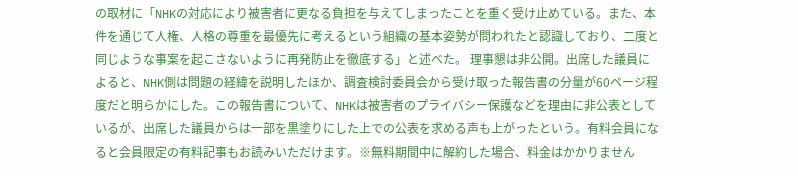の取材に「NHKの対応により被害者に更なる負担を与えてしまったことを重く受け止めている。また、本件を通じて人権、人格の尊重を最優先に考えるという組織の基本姿勢が問われたと認識しており、二度と同じような事案を起こさないように再発防止を徹底する」と述べた。 理事懇は非公開。出席した議員によると、NHK側は問題の経緯を説明したほか、調査検討委員会から受け取った報告書の分量が60ページ程度だと明らかにした。この報告書について、NHKは被害者のプライバシー保護などを理由に非公表としているが、出席した議員からは一部を黒塗りにした上での公表を求める声も上がったという。有料会員になると会員限定の有料記事もお読みいただけます。※無料期間中に解約した場合、料金はかかりません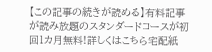【この記事の続きが読める】有料記事が読み放題のスタンダードコースが初回1カ月無料!詳しくはこちら宅配紙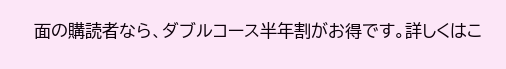面の購読者なら、ダブルコース半年割がお得です。詳しくはこ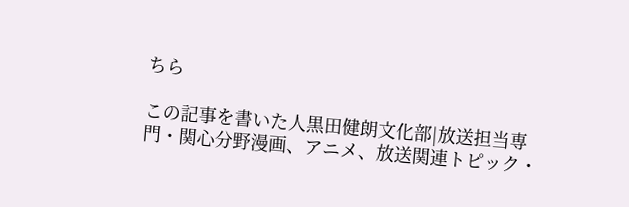ちら

この記事を書いた人黒田健朗文化部|放送担当専門・関心分野漫画、アニメ、放送関連トピック・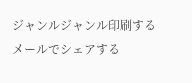ジャンルジャンル印刷するメールでシェアする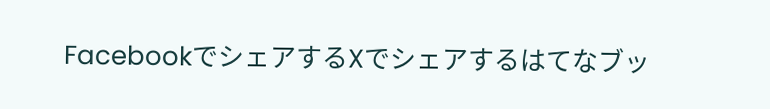FacebookでシェアするXでシェアするはてなブッ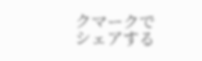クマークでシェアする